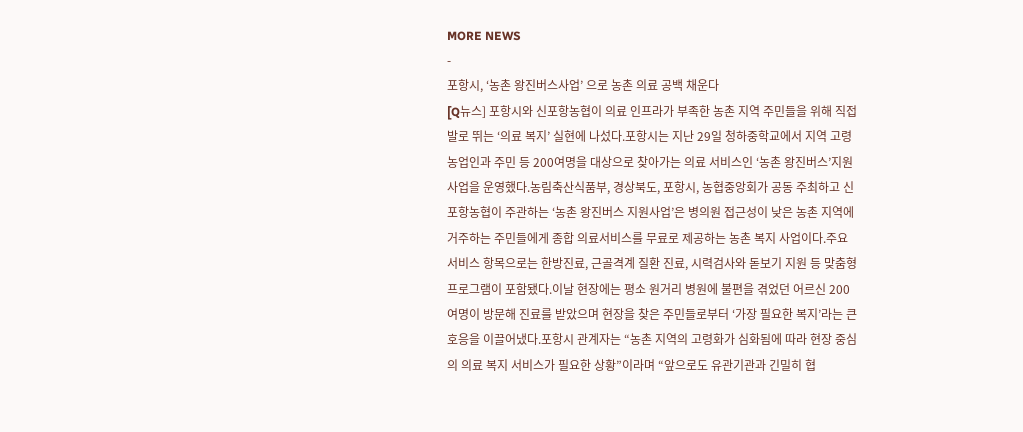MORE NEWS
-
포항시, ‘농촌 왕진버스사업’ 으로 농촌 의료 공백 채운다
[Q뉴스] 포항시와 신포항농협이 의료 인프라가 부족한 농촌 지역 주민들을 위해 직접 발로 뛰는 ‘의료 복지’ 실현에 나섰다.포항시는 지난 29일 청하중학교에서 지역 고령 농업인과 주민 등 200여명을 대상으로 찾아가는 의료 서비스인 ‘농촌 왕진버스’지원사업을 운영했다.농림축산식품부, 경상북도, 포항시, 농협중앙회가 공동 주최하고 신포항농협이 주관하는 ‘농촌 왕진버스 지원사업’은 병의원 접근성이 낮은 농촌 지역에 거주하는 주민들에게 종합 의료서비스를 무료로 제공하는 농촌 복지 사업이다.주요 서비스 항목으로는 한방진료, 근골격계 질환 진료, 시력검사와 돋보기 지원 등 맞춤형 프로그램이 포함됐다.이날 현장에는 평소 원거리 병원에 불편을 겪었던 어르신 200여명이 방문해 진료를 받았으며 현장을 찾은 주민들로부터 ‘가장 필요한 복지’라는 큰 호응을 이끌어냈다.포항시 관계자는 “농촌 지역의 고령화가 심화됨에 따라 현장 중심의 의료 복지 서비스가 필요한 상황”이라며 “앞으로도 유관기관과 긴밀히 협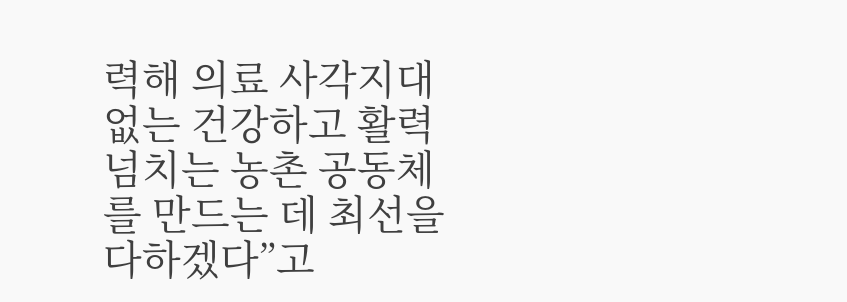력해 의료 사각지대 없는 건강하고 활력 넘치는 농촌 공동체를 만드는 데 최선을 다하겠다”고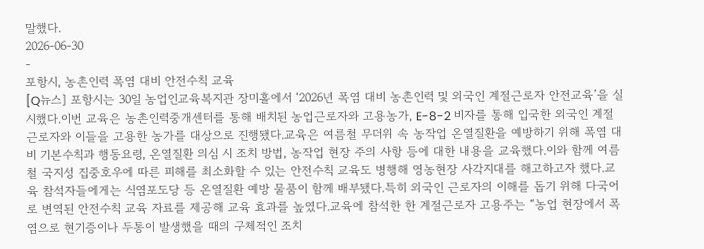말했다.
2026-06-30
-
포항시, 농촌인력 폭염 대비 안전수칙 교육
[Q뉴스] 포항시는 30일 농업인교육복지관 장미홀에서 ‘2026년 폭염 대비 농촌인력 및 외국인 계절근로자 안전교육’을 실시했다.이번 교육은 농촌인력중개센터를 통해 배치된 농업근로자와 고용농가, E-8-2 비자를 통해 입국한 외국인 계절근로자와 이들을 고용한 농가를 대상으로 진행됐다.교육은 여름철 무더위 속 농작업 온열질환을 예방하기 위해 폭염 대비 기본수칙과 행동요령, 온열질환 의심 시 조치 방법, 농작업 현장 주의 사항 등에 대한 내용을 교육했다.이와 함께 여름철 국지성 집중호우에 따른 피해를 최소화할 수 있는 안전수칙 교육도 병행해 영농현장 사각지대를 해고하고자 했다.교육 참석자들에게는 식염포도당 등 온열질환 예방 물품이 함께 배부됐다.특히 외국인 근로자의 이해를 돕기 위해 다국어로 변역된 안전수칙 교육 자료를 제공해 교육 효과를 높였다.교육에 참석한 한 계절근로자 고용주는 “농업 현장에서 폭염으로 현기증이나 두통이 발생했을 때의 구체적인 조치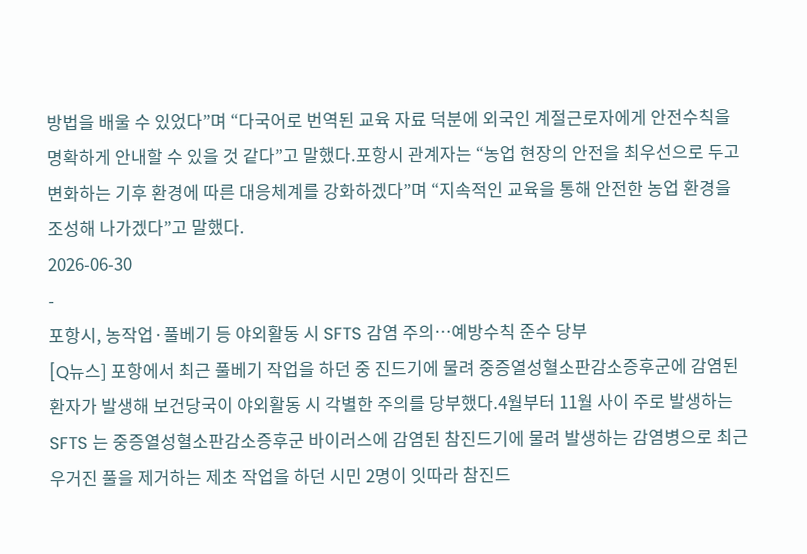방법을 배울 수 있었다”며 “다국어로 번역된 교육 자료 덕분에 외국인 계절근로자에게 안전수칙을 명확하게 안내할 수 있을 것 같다”고 말했다.포항시 관계자는 “농업 현장의 안전을 최우선으로 두고 변화하는 기후 환경에 따른 대응체계를 강화하겠다”며 “지속적인 교육을 통해 안전한 농업 환경을 조성해 나가겠다”고 말했다.
2026-06-30
-
포항시, 농작업·풀베기 등 야외활동 시 SFTS 감염 주의…예방수칙 준수 당부
[Q뉴스] 포항에서 최근 풀베기 작업을 하던 중 진드기에 물려 중증열성혈소판감소증후군에 감염된 환자가 발생해 보건당국이 야외활동 시 각별한 주의를 당부했다.4월부터 11월 사이 주로 발생하는 SFTS 는 중증열성혈소판감소증후군 바이러스에 감염된 참진드기에 물려 발생하는 감염병으로 최근 우거진 풀을 제거하는 제초 작업을 하던 시민 2명이 잇따라 참진드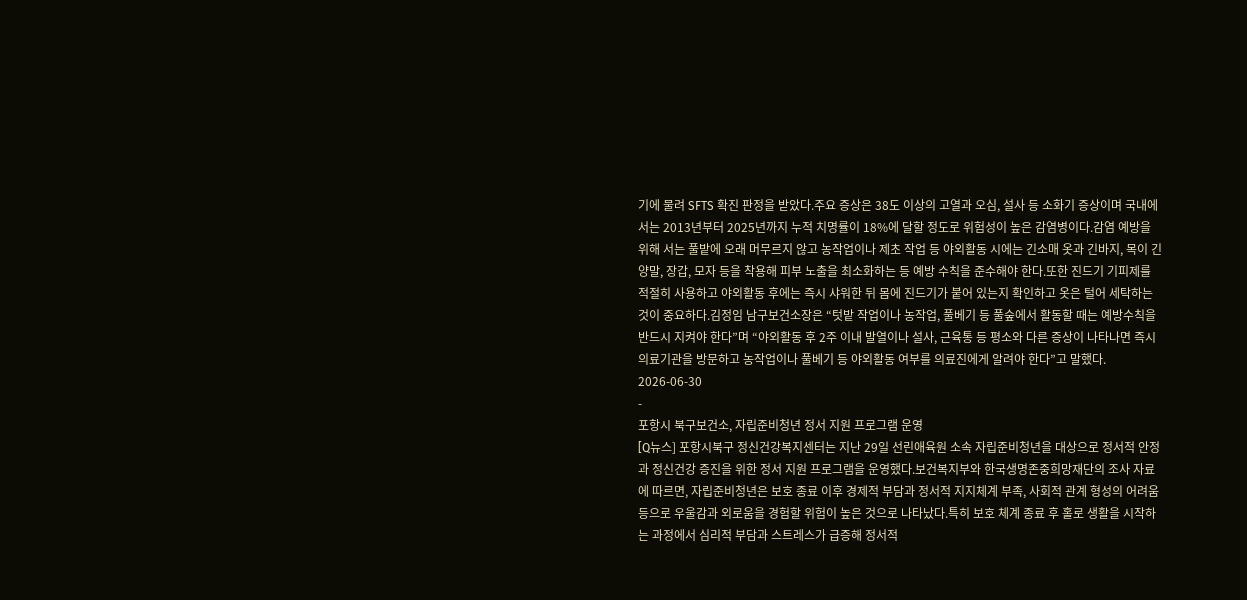기에 물려 SFTS 확진 판정을 받았다.주요 증상은 38도 이상의 고열과 오심, 설사 등 소화기 증상이며 국내에서는 2013년부터 2025년까지 누적 치명률이 18%에 달할 정도로 위험성이 높은 감염병이다.감염 예방을 위해 서는 풀밭에 오래 머무르지 않고 농작업이나 제초 작업 등 야외활동 시에는 긴소매 옷과 긴바지, 목이 긴 양말, 장갑, 모자 등을 착용해 피부 노출을 최소화하는 등 예방 수칙을 준수해야 한다.또한 진드기 기피제를 적절히 사용하고 야외활동 후에는 즉시 샤워한 뒤 몸에 진드기가 붙어 있는지 확인하고 옷은 털어 세탁하는 것이 중요하다.김정임 남구보건소장은 “텃밭 작업이나 농작업, 풀베기 등 풀숲에서 활동할 때는 예방수칙을 반드시 지켜야 한다”며 “야외활동 후 2주 이내 발열이나 설사, 근육통 등 평소와 다른 증상이 나타나면 즉시 의료기관을 방문하고 농작업이나 풀베기 등 야외활동 여부를 의료진에게 알려야 한다”고 말했다.
2026-06-30
-
포항시 북구보건소, 자립준비청년 정서 지원 프로그램 운영
[Q뉴스] 포항시북구 정신건강복지센터는 지난 29일 선린애육원 소속 자립준비청년을 대상으로 정서적 안정과 정신건강 증진을 위한 정서 지원 프로그램을 운영했다.보건복지부와 한국생명존중희망재단의 조사 자료에 따르면, 자립준비청년은 보호 종료 이후 경제적 부담과 정서적 지지체계 부족, 사회적 관계 형성의 어려움 등으로 우울감과 외로움을 경험할 위험이 높은 것으로 나타났다.특히 보호 체계 종료 후 홀로 생활을 시작하는 과정에서 심리적 부담과 스트레스가 급증해 정서적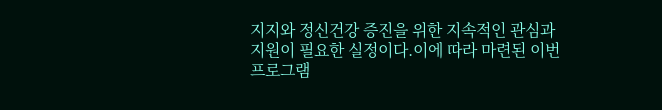지지와 정신건강 증진을 위한 지속적인 관심과 지원이 필요한 실정이다.이에 따라 마련된 이번 프로그램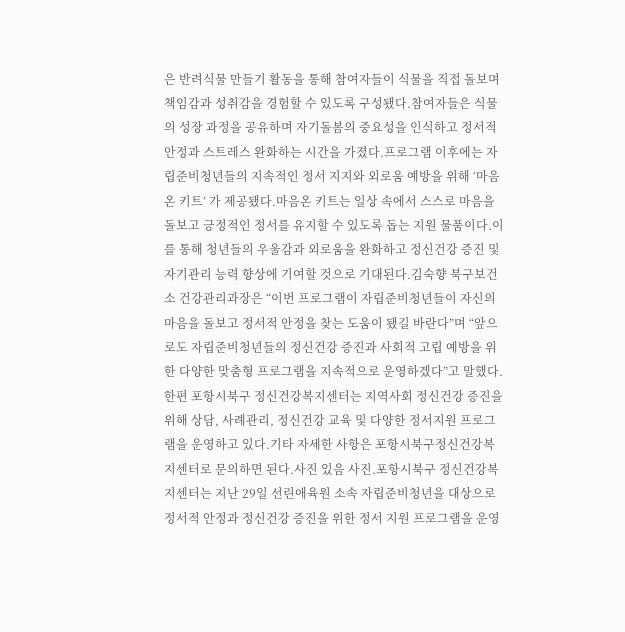은 반려식물 만들기 활동을 통해 참여자들이 식물을 직접 돌보며 책임감과 성취감을 경험할 수 있도록 구성됐다.참여자들은 식물의 성장 과정을 공유하며 자기돌봄의 중요성을 인식하고 정서적 안정과 스트레스 완화하는 시간을 가졌다.프로그램 이후에는 자립준비청년들의 지속적인 정서 지지와 외로움 예방을 위해 ‘마음온 키트’ 가 제공됐다.마음온 키트는 일상 속에서 스스로 마음을 돌보고 긍정적인 정서를 유지할 수 있도록 돕는 지원 물품이다.이를 통해 청년들의 우울감과 외로움을 완화하고 정신건강 증진 및 자기관리 능력 향상에 기여할 것으로 기대된다.김숙향 북구보건소 건강관리과장은 “이번 프로그램이 자립준비청년들이 자신의 마음을 돌보고 정서적 안정을 찾는 도움이 됐길 바란다”며 “앞으로도 자립준비청년들의 정신건강 증진과 사회적 고립 예방을 위한 다양한 맞춤형 프로그램을 지속적으로 운영하겠다”고 말했다.한편 포항시북구 정신건강복지센터는 지역사회 정신건강 증진을 위해 상담, 사례관리, 정신건강 교육 및 다양한 정서지원 프로그램을 운영하고 있다.기타 자세한 사항은 포항시북구정신건강복지센터로 문의하면 된다.사진 있음 사진.포항시북구 정신건강복지센터는 지난 29일 선린애육원 소속 자립준비청년을 대상으로 정서적 안정과 정신건강 증진을 위한 정서 지원 프로그램을 운영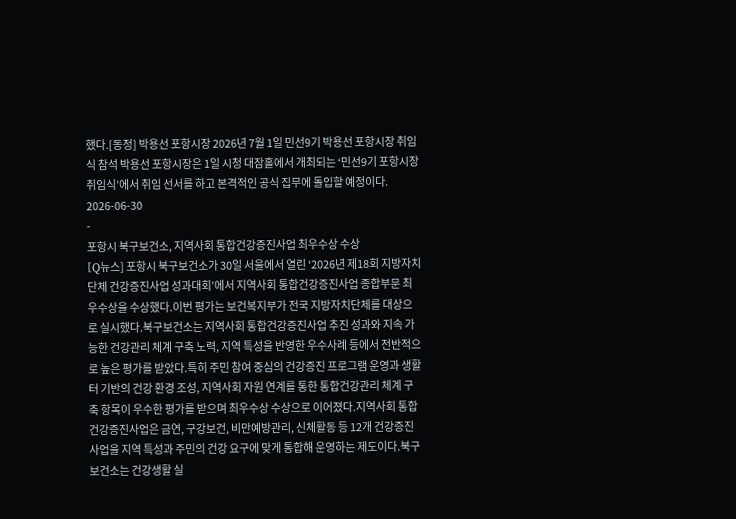했다.[동정] 박용선 포항시장 2026년 7월 1일 민선9기 박용선 포항시장 취임식 참석 박용선 포항시장은 1일 시청 대잠홀에서 개최되는 ‘민선9기 포항시장 취임식’에서 취임 선서를 하고 본격적인 공식 집무에 돌입할 예정이다.
2026-06-30
-
포항시 북구보건소, 지역사회 통합건강증진사업 최우수상 수상
[Q뉴스] 포항시 북구보건소가 30일 서울에서 열린 ‘2026년 제18회 지방자치단체 건강증진사업 성과대회’에서 지역사회 통합건강증진사업 종합부문 최우수상을 수상했다.이번 평가는 보건복지부가 전국 지방자치단체를 대상으로 실시했다.북구보건소는 지역사회 통합건강증진사업 추진 성과와 지속 가능한 건강관리 체계 구축 노력, 지역 특성을 반영한 우수사례 등에서 전반적으로 높은 평가를 받았다.특히 주민 참여 중심의 건강증진 프로그램 운영과 생활터 기반의 건강 환경 조성, 지역사회 자원 연계를 통한 통합건강관리 체계 구축 항목이 우수한 평가를 받으며 최우수상 수상으로 이어졌다.지역사회 통합건강증진사업은 금연, 구강보건, 비만예방관리, 신체활동 등 12개 건강증진사업을 지역 특성과 주민의 건강 요구에 맞게 통합해 운영하는 제도이다.북구보건소는 건강생활 실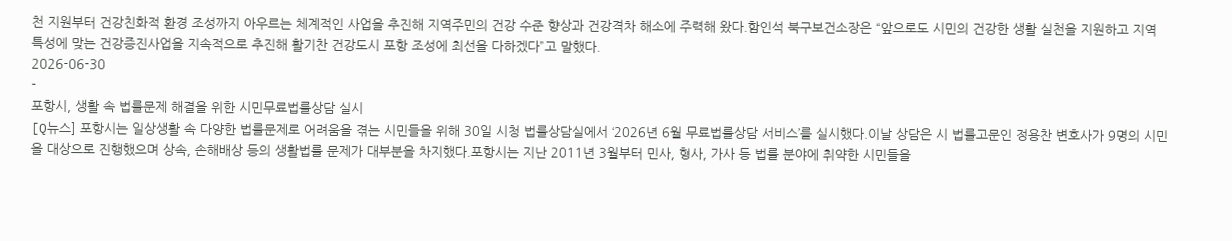천 지원부터 건강친화적 환경 조성까지 아우르는 체계적인 사업을 추진해 지역주민의 건강 수준 향상과 건강격차 해소에 주력해 왔다.함인석 북구보건소장은 “앞으로도 시민의 건강한 생활 실천을 지원하고 지역 특성에 맞는 건강증진사업을 지속적으로 추진해 활기찬 건강도시 포항 조성에 최선을 다하겠다”고 말했다.
2026-06-30
-
포항시, 생활 속 법률문제 해결을 위한 시민무료법률상담 실시
[Q뉴스] 포항시는 일상생활 속 다양한 법률문제로 어려움을 겪는 시민들을 위해 30일 시청 법률상담실에서 ‘2026년 6월 무료법률상담 서비스’를 실시했다.이날 상담은 시 법률고문인 정용찬 변호사가 9명의 시민을 대상으로 진행했으며 상속, 손해배상 등의 생활법률 문제가 대부분을 차지했다.포항시는 지난 2011년 3월부터 민사, 형사, 가사 등 법률 분야에 취약한 시민들을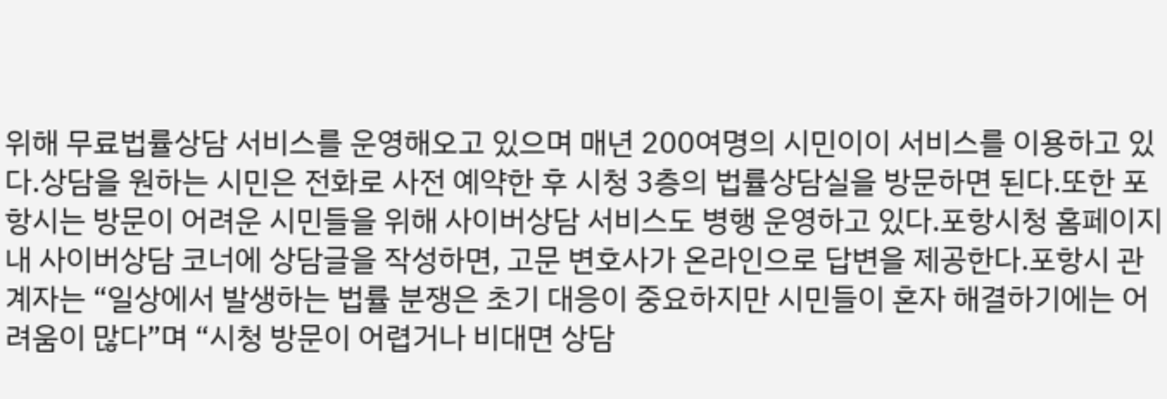위해 무료법률상담 서비스를 운영해오고 있으며 매년 200여명의 시민이이 서비스를 이용하고 있다.상담을 원하는 시민은 전화로 사전 예약한 후 시청 3층의 법률상담실을 방문하면 된다.또한 포항시는 방문이 어려운 시민들을 위해 사이버상담 서비스도 병행 운영하고 있다.포항시청 홈페이지 내 사이버상담 코너에 상담글을 작성하면, 고문 변호사가 온라인으로 답변을 제공한다.포항시 관계자는 “일상에서 발생하는 법률 분쟁은 초기 대응이 중요하지만 시민들이 혼자 해결하기에는 어려움이 많다”며 “시청 방문이 어렵거나 비대면 상담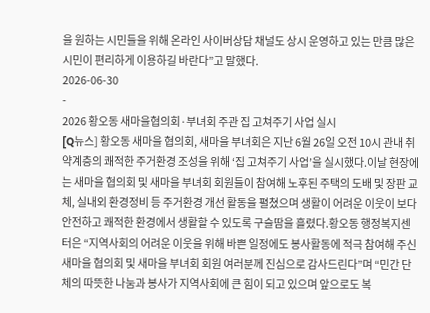을 원하는 시민들을 위해 온라인 사이버상담 채널도 상시 운영하고 있는 만큼 많은 시민이 편리하게 이용하길 바란다”고 말했다.
2026-06-30
-
2026 황오동 새마을협의회·부녀회 주관 집 고쳐주기 사업 실시
[Q뉴스] 황오동 새마을 협의회, 새마을 부녀회은 지난 6월 26일 오전 10시 관내 취약계층의 쾌적한 주거환경 조성을 위해 ‘집 고쳐주기 사업’을 실시했다.이날 현장에는 새마을 협의회 및 새마을 부녀회 회원들이 참여해 노후된 주택의 도배 및 장판 교체, 실내외 환경정비 등 주거환경 개선 활동을 펼쳤으며 생활이 어려운 이웃이 보다 안전하고 쾌적한 환경에서 생활할 수 있도록 구슬땀을 흘렸다.황오동 행정복지센터은 “지역사회의 어려운 이웃을 위해 바쁜 일정에도 봉사활동에 적극 참여해 주신 새마을 협의회 및 새마을 부녀회 회원 여러분께 진심으로 감사드린다”며 “민간 단체의 따뜻한 나눔과 봉사가 지역사회에 큰 힘이 되고 있으며 앞으로도 복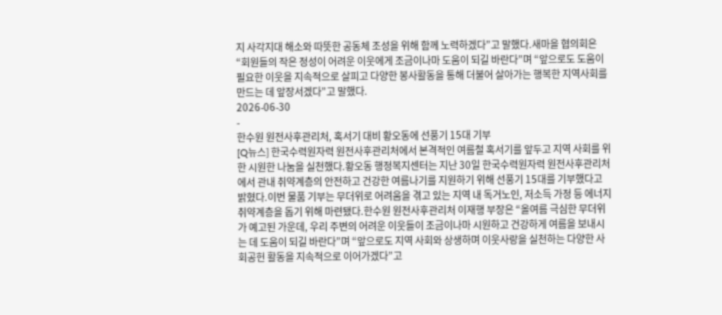지 사각지대 해소와 따뜻한 공동체 조성을 위해 함께 노력하겠다”고 말했다.새마을 협의회은 “회원들의 작은 정성이 어려운 이웃에게 조금이나마 도움이 되길 바란다”며 “앞으로도 도움이 필요한 이웃을 지속적으로 살피고 다양한 봉사활동을 통해 더불어 살아가는 행복한 지역사회를 만드는 데 앞장서겠다”고 말했다.
2026-06-30
-
한수원 원전사후관리처, 혹서기 대비 황오동에 선풍기 15대 기부
[Q뉴스] 한국수력원자력 원전사후관리처에서 본격적인 여름철 혹서기를 앞두고 지역 사회를 위한 시원한 나눔을 실천했다.황오동 행정복지센터는 지난 30일 한국수력원자력 원전사후관리처에서 관내 취약계층의 안전하고 건강한 여름나기를 지원하기 위해 선풍기 15대를 기부했다고 밝혔다.이번 물품 기부는 무더위로 어려움을 겪고 있는 지역 내 독거노인, 저소득 가정 등 에너지 취약계층을 돕기 위해 마련됐다.한수원 원전사후관리처 이재행 부장은 “올여름 극심한 무더위가 예고된 가운데, 우리 주변의 어려운 이웃들이 조금이나마 시원하고 건강하게 여름을 보내시는 데 도움이 되길 바란다”며 “앞으로도 지역 사회와 상생하며 이웃사랑을 실천하는 다양한 사회공헌 활동을 지속적으로 이어가겠다”고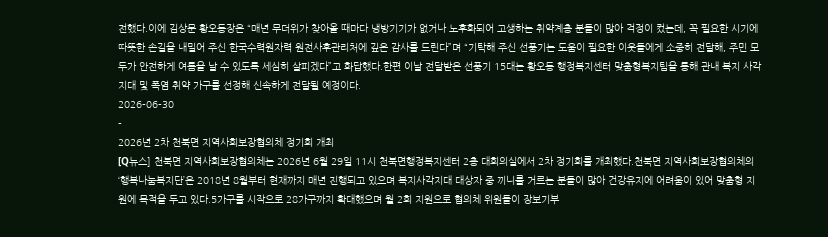전했다.이에 김상문 황오동장은 “매년 무더위가 찾아올 때마다 냉방기기가 없거나 노후화되어 고생하는 취약계층 분들이 많아 걱정이 컸는데, 꼭 필요한 시기에 따뜻한 손길을 내밀어 주신 한국수력원자력 원전사후관리처에 깊은 감사를 드린다”며 “기탁해 주신 선풍기는 도움이 필요한 이웃들에게 소중히 전달해, 주민 모두가 안전하게 여름을 날 수 있도록 세심히 살피겠다”고 화답했다.한편 이날 전달받은 선풍기 15대는 황오동 행정복지센터 맞춤형복지팀을 통해 관내 복지 사각지대 및 폭염 취약 가구를 선정해 신속하게 전달될 예정이다.
2026-06-30
-
2026년 2차 천북면 지역사회보장협의체 정기회 개최
[Q뉴스] 천북면 지역사회보장협의체는 2026년 6월 29일 11시 천북면행정복지센터 2층 대회의실에서 2차 정기회를 개최했다.천북면 지역사회보장협의체의 ‘행복나눔복지단’은 2018년 8월부터 현재까지 매년 진행되고 있으며 복지사각지대 대상자 중 끼니를 거르는 분들이 많아 건강유지에 어려움이 있어 맞춤형 지원에 목적을 두고 있다.5가구를 시작으로 28가구까지 확대했으며 월 2회 지원으로 협의체 위원들이 장보기부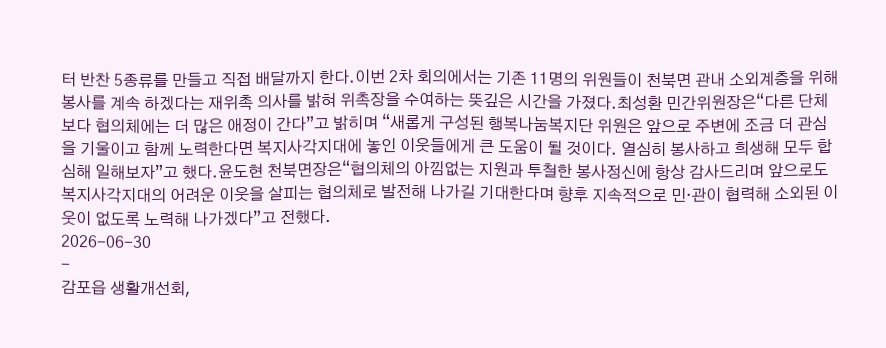터 반찬 5종류를 만들고 직접 배달까지 한다.이번 2차 회의에서는 기존 11명의 위원들이 천북면 관내 소외계층을 위해 봉사를 계속 하겠다는 재위촉 의사를 밝혀 위촉장을 수여하는 뜻깊은 시간을 가졌다.최성환 민간위원장은“다른 단체보다 협의체에는 더 많은 애정이 간다”고 밝히며 “새롭게 구성된 행복나눔복지단 위원은 앞으로 주변에 조금 더 관심을 기울이고 함께 노력한다면 복지사각지대에 놓인 이웃들에게 큰 도움이 될 것이다. 열심히 봉사하고 희생해 모두 합심해 일해보자”고 했다.윤도현 천북면장은“협의체의 아낌없는 지원과 투철한 봉사정신에 항상 감사드리며 앞으로도 복지사각지대의 어려운 이웃을 살피는 협의체로 발전해 나가길 기대한다며 향후 지속적으로 민·관이 협력해 소외된 이웃이 없도록 노력해 나가겠다”고 전했다.
2026-06-30
-
감포읍 생활개선회,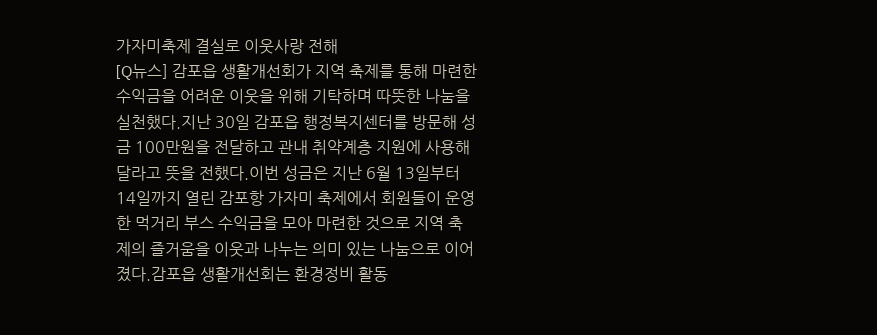가자미축제 결실로 이웃사랑 전해
[Q뉴스] 감포읍 생활개선회가 지역 축제를 통해 마련한 수익금을 어려운 이웃을 위해 기탁하며 따뜻한 나눔을 실천했다.지난 30일 감포읍 행정복지센터를 방문해 성금 100만원을 전달하고 관내 취약계층 지원에 사용해 달라고 뜻을 전했다.이번 성금은 지난 6월 13일부터 14일까지 열린 감포항 가자미 축제에서 회원들이 운영한 먹거리 부스 수익금을 모아 마련한 것으로 지역 축제의 즐거움을 이웃과 나누는 의미 있는 나눔으로 이어졌다.감포읍 생활개선회는 환경정비 활동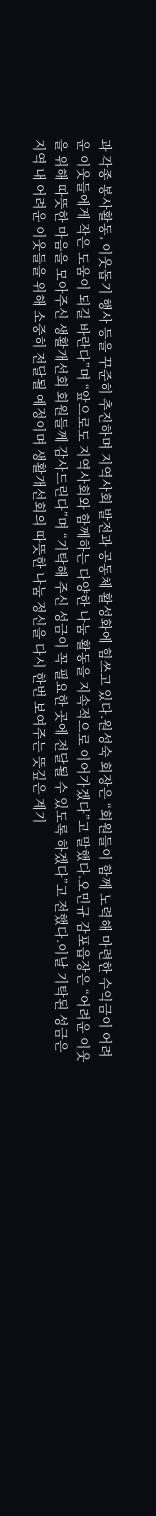과 각종 봉사활동, 이웃돕기 행사 등을 꾸준히 추진하며 지역사회 발전과 공동체 활성화에 힘쓰고 있다.원성숙 회장은 “회원들이 함께 노력해 마련한 수익금이 어려운 이웃들에게 작은 도움이 되길 바란다”며 “앞으로도 지역사회와 함께하는 다양한 나눔 활동을 지속적으로 이어가겠다”고 말했다.오민규 감포읍장은 “어려운 이웃을 위해 따뜻한 마음을 모아주신 생활개선회 회원들께 감사드린다”며 “기탁해 주신 성금이 꼭 필요한 곳에 전달될 수 있도록 하겠다”고 전했다.이날 기탁된 성금은 지역 내 어려운 이웃들을 위해 소중히 전달될 예정이며 생활개선회의 따뜻한 나눔 정신을 다시 한번 보여주는 뜻깊은 계기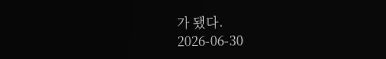가 됐다.
2026-06-30